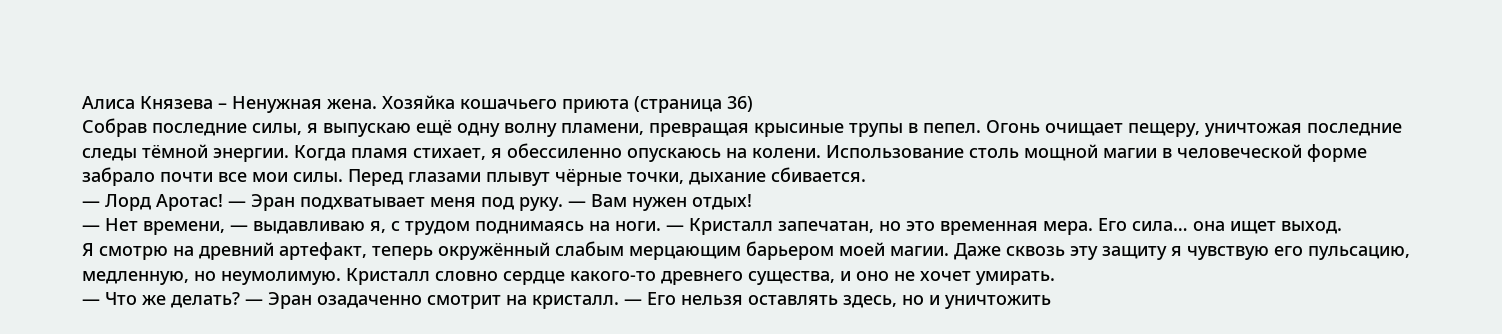Алиса Князева – Ненужная жена. Хозяйка кошачьего приюта (страница 36)
Собрав последние силы, я выпускаю ещё одну волну пламени, превращая крысиные трупы в пепел. Огонь очищает пещеру, уничтожая последние следы тёмной энергии. Когда пламя стихает, я обессиленно опускаюсь на колени. Использование столь мощной магии в человеческой форме забрало почти все мои силы. Перед глазами плывут чёрные точки, дыхание сбивается.
— Лорд Аротас! — Эран подхватывает меня под руку. — Вам нужен отдых!
— Нет времени, — выдавливаю я, с трудом поднимаясь на ноги. — Кристалл запечатан, но это временная мера. Его сила… она ищет выход.
Я смотрю на древний артефакт, теперь окружённый слабым мерцающим барьером моей магии. Даже сквозь эту защиту я чувствую его пульсацию, медленную, но неумолимую. Кристалл словно сердце какого-то древнего существа, и оно не хочет умирать.
— Что же делать? — Эран озадаченно смотрит на кристалл. — Его нельзя оставлять здесь, но и уничтожить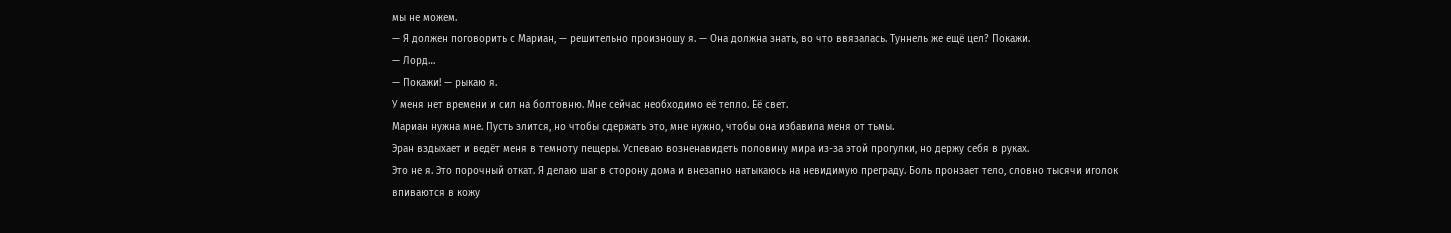мы не можем.
— Я должен поговорить с Мариан, — решительно произношу я. — Она должна знать, во что ввязалась. Туннель же ещё цел? Покажи.
— Лорд…
— Покажи! — рыкаю я.
У меня нет времени и сил на болтовню. Мне сейчас необходимо её тепло. Её свет.
Мариан нужна мне. Пусть злится, но чтобы сдержать это, мне нужно, чтобы она избавила меня от тьмы.
Эран вздыхает и ведёт меня в темноту пещеры. Успеваю возненавидеть половину мира из-за этой прогулки, но держу себя в руках.
Это не я. Это порочный откат. Я делаю шаг в сторону дома и внезапно натыкаюсь на невидимую преграду. Боль пронзает тело, словно тысячи иголок впиваются в кожу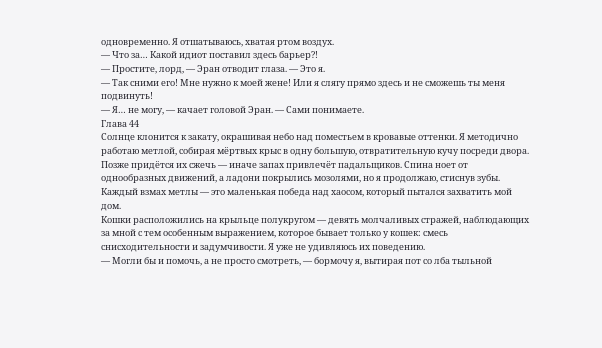одновременно. Я отшатываюсь, хватая ртом воздух.
— Что за… Какой идиот поставил здесь барьер⁈
— Простите, лорд, — Эран отводит глаза. — Это я.
— Так сними его! Мне нужно к моей жене! Или я слягу прямо здесь и не сможешь ты меня подвинуть!
— Я… не могу, — качает головой Эран. — Сами понимаете.
Глава 44
Солнце клонится к закату, окрашивая небо над поместьем в кровавые оттенки. Я методично работаю метлой, собирая мёртвых крыс в одну большую, отвратительную кучу посреди двора. Позже придётся их сжечь — иначе запах привлечёт падальщиков. Спина ноет от однообразных движений, а ладони покрылись мозолями, но я продолжаю, стиснув зубы. Каждый взмах метлы — это маленькая победа над хаосом, который пытался захватить мой дом.
Кошки расположились на крыльце полукругом — девять молчаливых стражей, наблюдающих за мной с тем особенным выражением, которое бывает только у кошек: смесь снисходительности и задумчивости. Я уже не удивляюсь их поведению.
— Могли бы и помочь, а не просто смотреть, — бормочу я, вытирая пот со лба тыльной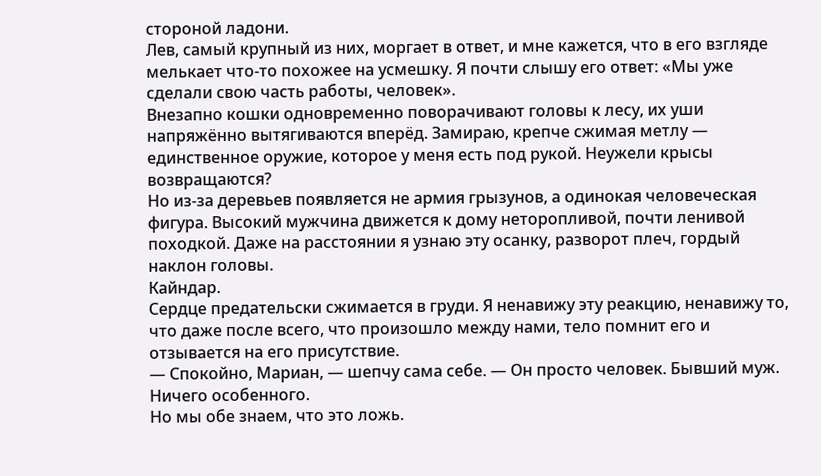стороной ладони.
Лев, самый крупный из них, моргает в ответ, и мне кажется, что в его взгляде мелькает что-то похожее на усмешку. Я почти слышу его ответ: «Мы уже сделали свою часть работы, человек».
Внезапно кошки одновременно поворачивают головы к лесу, их уши напряжённо вытягиваются вперёд. Замираю, крепче сжимая метлу — единственное оружие, которое у меня есть под рукой. Неужели крысы возвращаются?
Но из-за деревьев появляется не армия грызунов, а одинокая человеческая фигура. Высокий мужчина движется к дому неторопливой, почти ленивой походкой. Даже на расстоянии я узнаю эту осанку, разворот плеч, гордый наклон головы.
Кайндар.
Сердце предательски сжимается в груди. Я ненавижу эту реакцию, ненавижу то, что даже после всего, что произошло между нами, тело помнит его и отзывается на его присутствие.
— Спокойно, Мариан, — шепчу сама себе. — Он просто человек. Бывший муж. Ничего особенного.
Но мы обе знаем, что это ложь.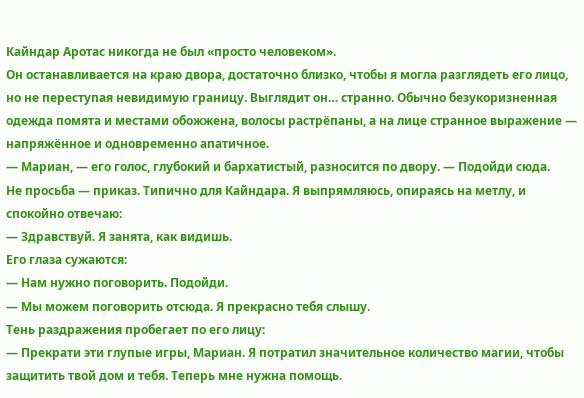Кайндар Аротас никогда не был «просто человеком».
Он останавливается на краю двора, достаточно близко, чтобы я могла разглядеть его лицо, но не переступая невидимую границу. Выглядит он… странно. Обычно безукоризненная одежда помята и местами обожжена, волосы растрёпаны, а на лице странное выражение — напряжённое и одновременно апатичное.
— Мариан, — его голос, глубокий и бархатистый, разносится по двору. — Подойди сюда.
Не просьба — приказ. Типично для Кайндара. Я выпрямляюсь, опираясь на метлу, и спокойно отвечаю:
— Здравствуй. Я занята, как видишь.
Его глаза сужаются:
— Нам нужно поговорить. Подойди.
— Мы можем поговорить отсюда. Я прекрасно тебя слышу.
Тень раздражения пробегает по его лицу:
— Прекрати эти глупые игры, Мариан. Я потратил значительное количество магии, чтобы защитить твой дом и тебя. Теперь мне нужна помощь.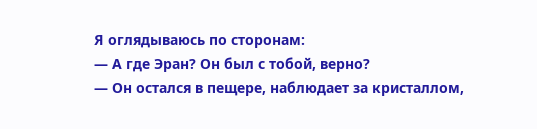Я оглядываюсь по сторонам:
— А где Эран? Он был с тобой, верно?
— Он остался в пещере, наблюдает за кристаллом,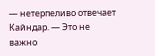— нетерпеливо отвечает Кайндар. — Это не важно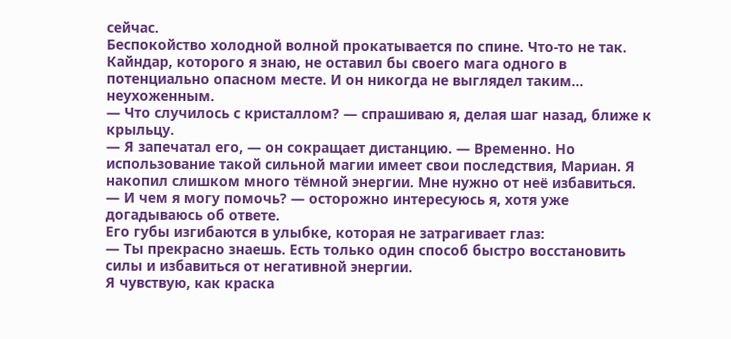сейчас.
Беспокойство холодной волной прокатывается по спине. Что-то не так. Кайндар, которого я знаю, не оставил бы своего мага одного в потенциально опасном месте. И он никогда не выглядел таким… неухоженным.
— Что случилось с кристаллом? — спрашиваю я, делая шаг назад, ближе к крыльцу.
— Я запечатал его, — он сокращает дистанцию. — Временно. Но использование такой сильной магии имеет свои последствия, Мариан. Я накопил слишком много тёмной энергии. Мне нужно от неё избавиться.
— И чем я могу помочь? — осторожно интересуюсь я, хотя уже догадываюсь об ответе.
Его губы изгибаются в улыбке, которая не затрагивает глаз:
— Ты прекрасно знаешь. Есть только один способ быстро восстановить силы и избавиться от негативной энергии.
Я чувствую, как краска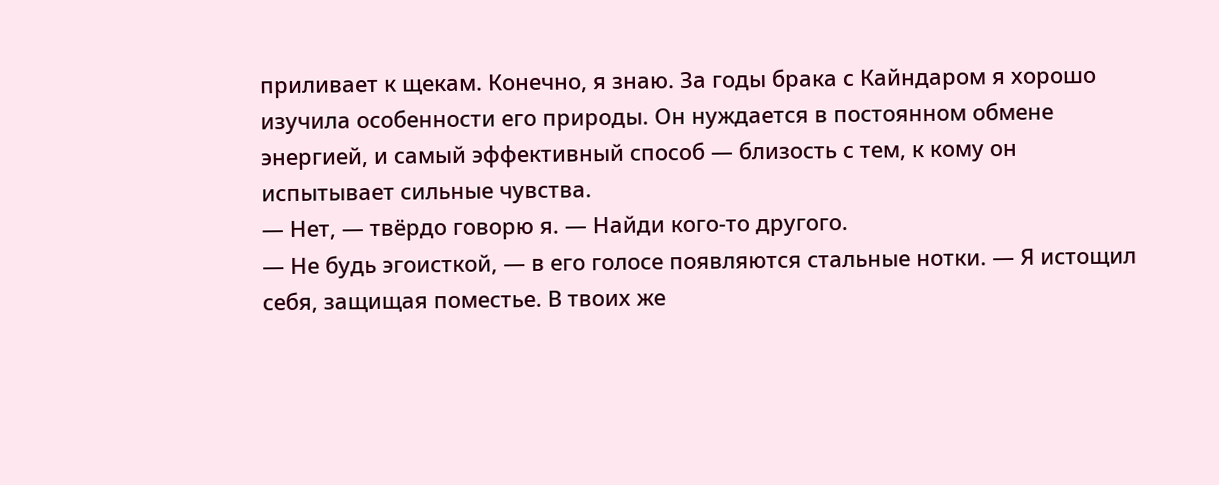приливает к щекам. Конечно, я знаю. За годы брака с Кайндаром я хорошо изучила особенности его природы. Он нуждается в постоянном обмене энергией, и самый эффективный способ — близость с тем, к кому он испытывает сильные чувства.
— Нет, — твёрдо говорю я. — Найди кого-то другого.
— Не будь эгоисткой, — в его голосе появляются стальные нотки. — Я истощил себя, защищая поместье. В твоих же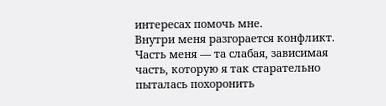интересах помочь мне.
Внутри меня разгорается конфликт.
Часть меня — та слабая, зависимая часть, которую я так старательно пыталась похоронить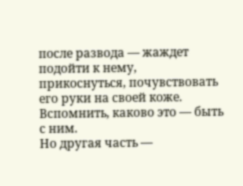после развода — жаждет подойти к нему, прикоснуться, почувствовать его руки на своей коже. Вспомнить, каково это — быть с ним.
Но другая часть —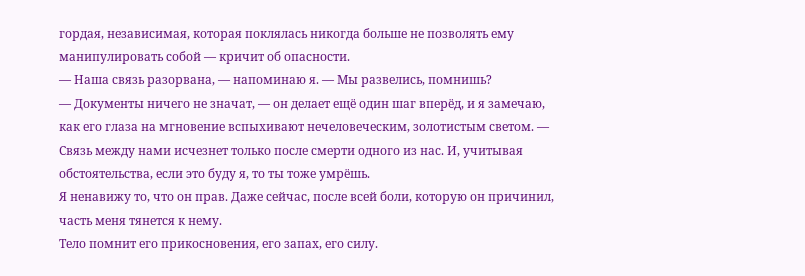гордая, независимая, которая поклялась никогда больше не позволять ему манипулировать собой — кричит об опасности.
— Наша связь разорвана, — напоминаю я. — Мы развелись, помнишь?
— Документы ничего не значат, — он делает ещё один шаг вперёд, и я замечаю, как его глаза на мгновение вспыхивают нечеловеческим, золотистым светом. — Связь между нами исчезнет только после смерти одного из нас. И, учитывая обстоятельства, если это буду я, то ты тоже умрёшь.
Я ненавижу то, что он прав. Даже сейчас, после всей боли, которую он причинил, часть меня тянется к нему.
Тело помнит его прикосновения, его запах, его силу.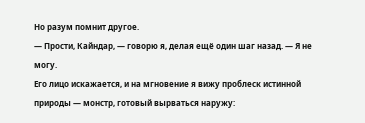Но разум помнит другое.
— Прости, Кайндар, — говорю я, делая ещё один шаг назад. — Я не могу.
Его лицо искажается, и на мгновение я вижу проблеск истинной природы — монстр, готовый вырваться наружу: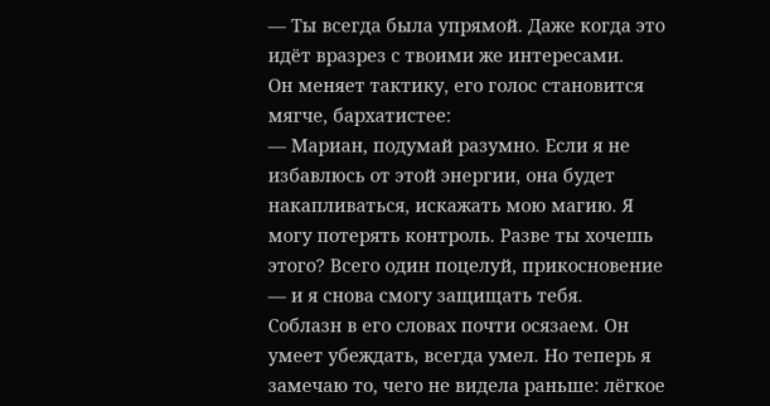— Ты всегда была упрямой. Даже когда это идёт вразрез с твоими же интересами.
Он меняет тактику, его голос становится мягче, бархатистее:
— Мариан, подумай разумно. Если я не избавлюсь от этой энергии, она будет накапливаться, искажать мою магию. Я могу потерять контроль. Разве ты хочешь этого? Всего один поцелуй, прикосновение — и я снова смогу защищать тебя.
Соблазн в его словах почти осязаем. Он умеет убеждать, всегда умел. Но теперь я замечаю то, чего не видела раньше: лёгкое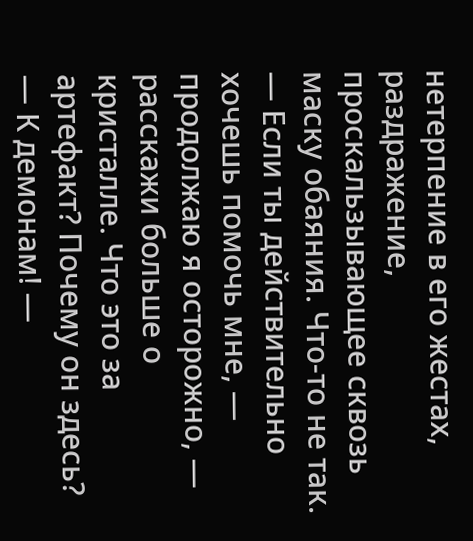нетерпение в его жестах, раздражение, проскальзывающее сквозь маску обаяния. Что-то не так.
— Если ты действительно хочешь помочь мне, — продолжаю я осторожно, — расскажи больше о кристалле. Что это за артефакт? Почему он здесь?
— К демонам! —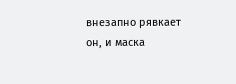внезапно рявкает он, и маска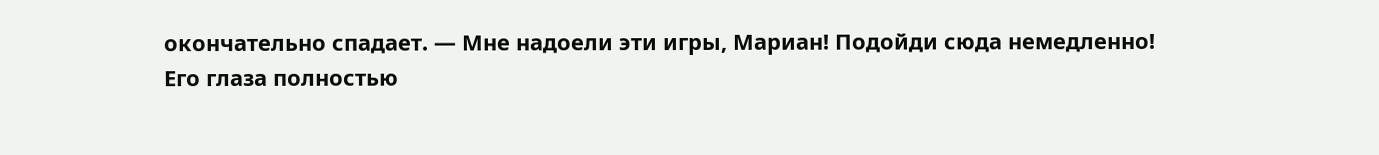окончательно спадает. — Мне надоели эти игры, Мариан! Подойди сюда немедленно!
Его глаза полностью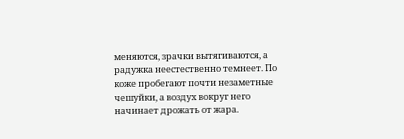меняются, зрачки вытягиваются, а радужка неестественно темнеет. По коже пробегают почти незаметные чешуйки, а воздух вокруг него начинает дрожать от жара.